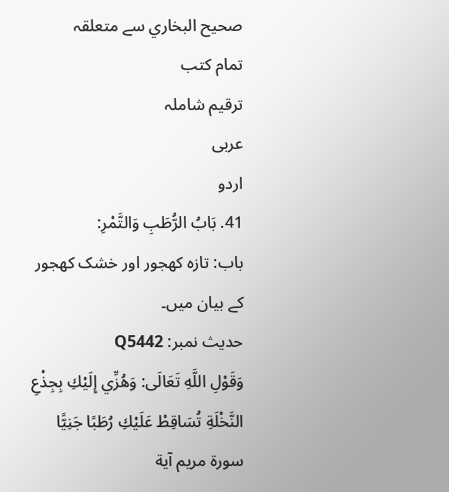صحيح البخاري سے متعلقہ
تمام کتب
ترقیم شاملہ
عربی
اردو
41. بَابُ الرُّطَبِ وَالتَّمْرِ:
باب: تازہ کھجور اور خشک کھجور کے بیان میں۔
حدیث نمبر: Q5442
وَقَوْلِ اللَّهِ تَعَالَى: وَهُزِّي إِلَيْكِ بِجِذْعِ النَّخْلَةِ تُسَاقِطْ عَلَيْكِ رُطَبًا جَنِيًّا سورة مريم آية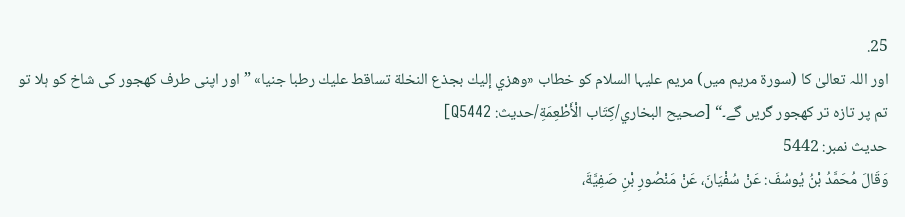25.
اور اللہ تعالیٰ کا (سورۃ مریم میں) مریم علیہا السلام کو خطاب «وهزي إليك بجذع النخلة تساقط عليك رطبا جنيا» ”اور اپنی طرف کھجور کی شاخ کو ہلا تو تم پر تازہ تر کھجور گریں گے۔“ [صحيح البخاري/كِتَاب الْأَطْعِمَةِ/حدیث: Q5442]
حدیث نمبر: 5442
وَقَالَ مُحَمَّدُ بْنُ يُوسُفَ: عَنْ سُفْيَانَ، عَنْ مَنْصُورِ بْنِ صَفِيَّةَ،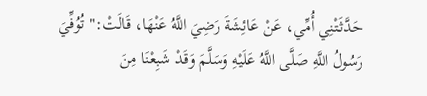حَدَّثَتْنِي أُمِّي، عَنْ عَائِشَةَ رَضِيَ اللَّهُ عَنْهَا، قَالَتْ:" تُوُفِّيَ رَسُولُ اللَّهِ صَلَّى اللَّهُ عَلَيْهِ وَسَلَّمَ وَقَدْ شَبِعْنَا مِنَ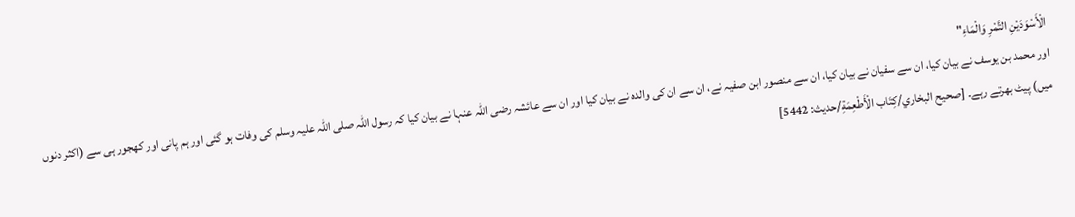الْأَسْوَدَيْنِ التَّمْرِ وَالْمَاءِ"
اور محمد بن یوسف نے بیان کیا، ان سے سفیان نے بیان کیا، ان سے منصور ابن صفیہ نے، ان سے ان کی والدہ نے بیان کیا اور ان سے عائشہ رضی اللہ عنہا نے بیان کیا کہ رسول اللہ صلی اللہ علیہ وسلم کی وفات ہو گئی اور ہم پانی اور کھجور ہی سے (اکثر دنوں میں) پیٹ بھرتے رہے۔ [صحيح البخاري/كِتَاب الْأَطْعِمَةِ/حدیث: 5442]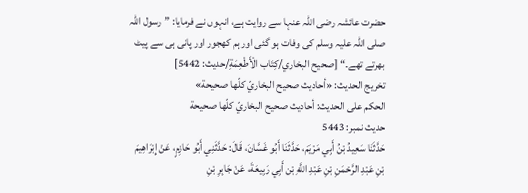حضرت عائشہ رضی اللہ عنہا سے روایت ہے، انہوں نے فرمایا: ”رسول اللہ صلی اللہ علیہ وسلم کی وفات ہو گئی اور ہم کھجور اور پانی ہی سے پیٹ بھرتے تھے۔“ [صحيح البخاري/كِتَاب الْأَطْعِمَةِ/حدیث: 5442]
تخریج الحدیث: «أحاديث صحيح البخاريّ كلّها صحيحة»
الحكم على الحديث: أحاديث صحيح البخاريّ كلّها صحيحة
حدیث نمبر: 5443
حَدَّثَنَا سَعِيدُ بْنُ أَبِي مَرْيَمَ، حَدَّثَنَا أَبُو غَسَّانَ، قَالَ: حَدَّثَنِي أَبُو حَازِمٍ، عَنْ إِبْرَاهِيمَ بْنِ عَبْدِ الرَّحْمَنِ بْنِ عَبْدِ اللَّهِ بْن أَبِي رَبِيعَةَ، عَنْ جَابِرِ بْنِ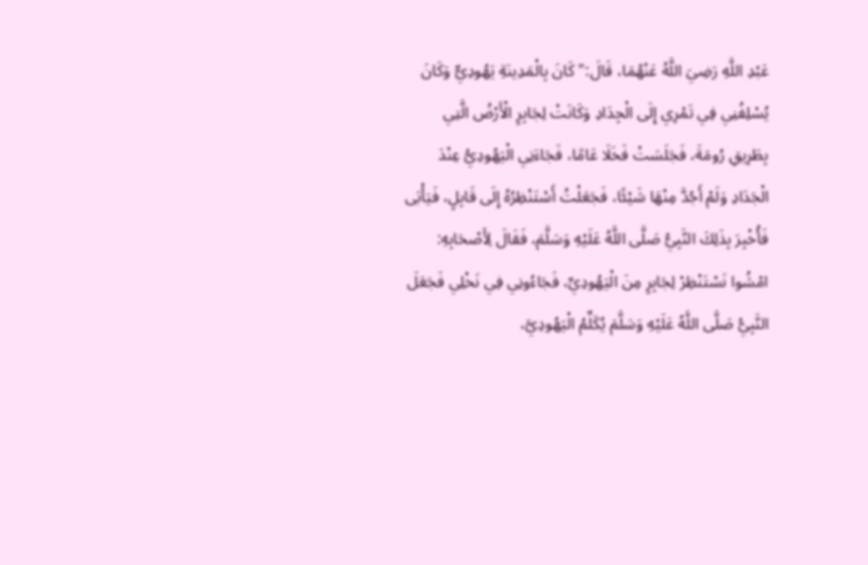عَبْدِ اللَّهِ رَضِيَ اللَّهُ عَنْهُمَا، قَالَ:" كَانَ بِالْمَدِينَةِ يَهُودِيٌّ وَكَانَ يُسْلِفُنِي فِي تَمْرِي إِلَى الْجِدَادِ وَكَانَتْ لِجَابِرٍ الْأَرْضُ الَّتِي بِطَرِيقِ رُومَةَ، فَجَلَسَتْ فَخَلَا عَامًا، فَجَاءَنِي الْيَهُودِيُّ عِنْدَ الْجَدَادِ وَلَمْ أَجُدَّ مِنْهَا شَيْئًا، فَجَعَلْتُ أَسْتَنْظِرُهُ إِلَى قَابِلٍ، فَيَأْبَى فَأُخْبِرَ بِذَلِكَ النَّبِيُّ صَلَّى اللَّهُ عَلَيْهِ وَسَلَّمَ، فَقَالَ لِأَصْحَابِهِ: امْشُوا نَسْتَنْظِرْ لِجَابِرٍ مِنَ الْيَهُودِيِّ، فَجَاءُونِي فِي نَخْلِي فَجَعَلَ النَّبِيُّ صَلَّى اللَّهُ عَلَيْهِ وَسَلَّمَ يُكَلِّمُ الْيَهُودِيَّ،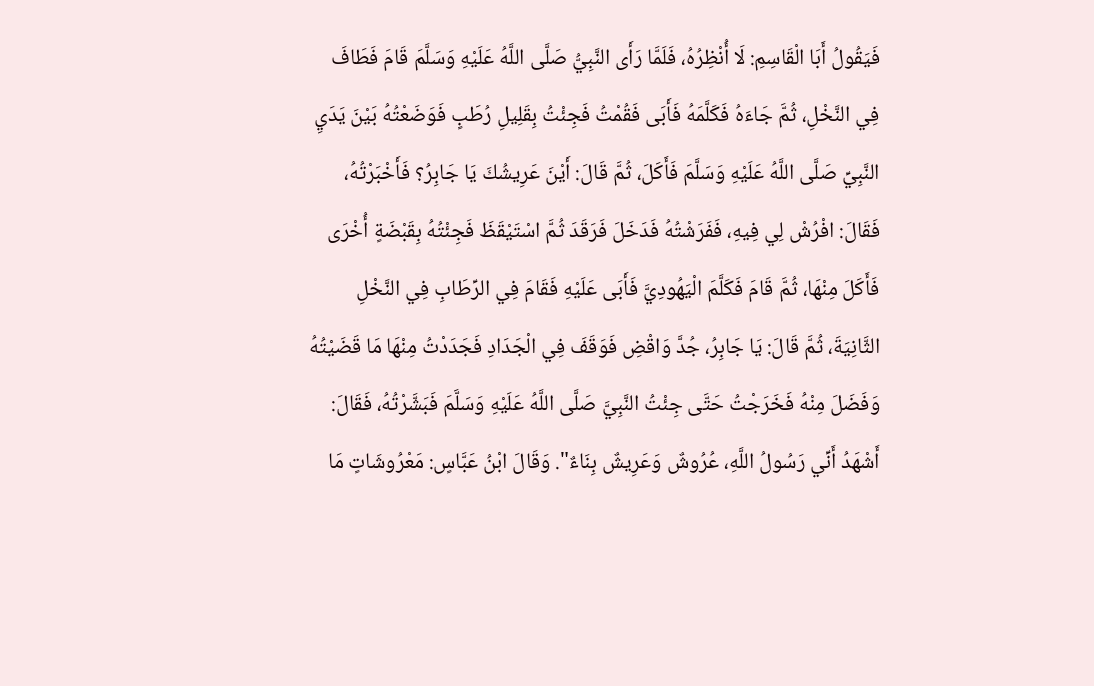فَيَقُولُ أَبَا الْقَاسِمِ: لَا أُنْظِرُهُ، فَلَمَّا رَأَى النَّبِيُّ صَلَّى اللَّهُ عَلَيْهِ وَسَلَّمَ قَامَ فَطَافَ فِي النَّخْلِ، ثُمَّ جَاءَهُ فَكَلَّمَهُ فَأَبَى فَقُمْتُ فَجِئْتُ بِقَلِيلِ رُطَبٍ فَوَضَعْتُهُ بَيْنَ يَدَيِ النَّبِيِّ صَلَّى اللَّهُ عَلَيْهِ وَسَلَّمَ فَأَكَلَ، ثُمَّ قَالَ: أَيْنَ عَرِيشُكَ يَا جَابِرُ؟ فَأَخْبَرْتُهُ، فَقَالَ: افْرُشْ لِي فِيهِ، فَفَرَشْتُهُ فَدَخَلَ فَرَقَدَ ثُمَّ اسْتَيْقَظَ فَجِئْتُهُ بِقَبْضَةٍ أُخْرَى فَأَكَلَ مِنْهَا، ثُمَّ قَامَ فَكَلَّمَ الْيَهُودِيَّ فَأَبَى عَلَيْهِ فَقَامَ فِي الرِّطَابِ فِي النَّخْلِ الثَّانِيَةَ، ثُمَّ قَالَ: يَا جَابِرُ، جُدَّ وَاقْضِ فَوَقَفَ فِي الْجَدَادِ فَجَدَدْتُ مِنْهَا مَا قَضَيْتُهُ وَفَضَلَ مِنْهُ فَخَرَجْتُ حَتَّى جِئْتُ النَّبِيَّ صَلَّى اللَّهُ عَلَيْهِ وَسَلَّمَ فَبَشَّرْتُهُ، فَقَالَ: أَشْهَدُ أَنِّي رَسُولُ اللَّهِ، عُرُوشٌ وَعَرِيشٌ بِنَاءٌ". وَقَالَ ابْنُ عَبَّاسٍ: مَعْرُوشَاتٍ مَا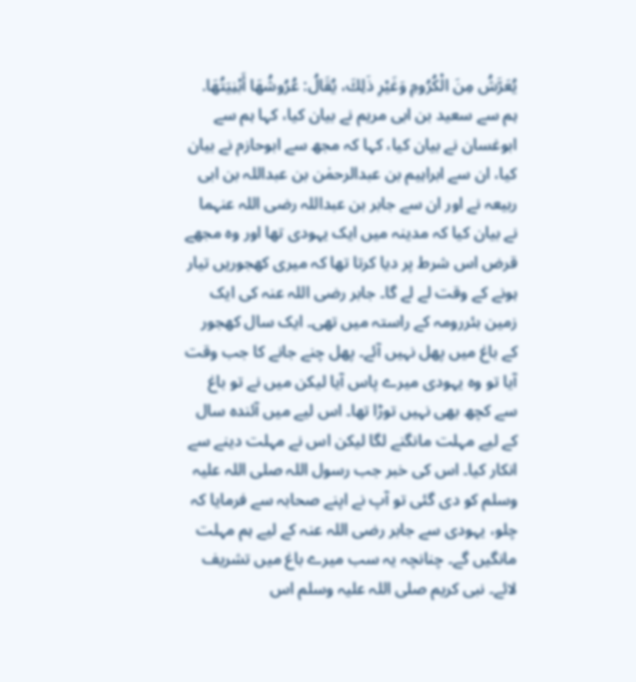يُعَرَّشُ مِنَ الْكُرُومِ وَغَيْرِ ذَلِكَ، يُقَالُ: عُرُوشُهَا أَبْنِيَتُهَا.
ہم سے سعید بن ابی مریم نے بیان کیا، کہا ہم سے ابوغسان نے بیان کیا، کہا کہ مجھ سے ابوحازم نے بیان کیا، ان سے ابراہیم بن عبدالرحمٰن بن عبداللہ بن ابی ربیعہ نے اور ان سے جابر بن عبداللہ رضی اللہ عنہما نے بیان کیا کہ مدینہ میں ایک یہودی تھا اور وہ مجھے قرض اس شرط پر دیا کرتا تھا کہ میری کھجوریں تیار ہونے کے وقت لے لے گا۔ جابر رضی اللہ عنہ کی ایک زمین بئررومہ کے راستہ میں تھی۔ ایک سال کھجور کے باغ میں پھل نہیں آئے۔ پھل چنے جانے کا جب وقت آیا تو وہ یہودی میرے پاس آیا لیکن میں نے تو باغ سے کچھ بھی نہیں توڑا تھا۔ اس لیے میں آئندہ سال کے لیے مہلت مانگنے لگا لیکن اس نے مہلت دینے سے انکار کیا۔ اس کی خبر جب رسول اللہ صلی اللہ علیہ وسلم کو دی گئی تو آپ نے اپنے صحابہ سے فرمایا کہ چلو، یہودی سے جابر رضی اللہ عنہ کے لیے ہم مہلت مانگیں گے۔ چنانچہ یہ سب میرے باغ میں تشریف لائے۔ نبی کریم صلی اللہ علیہ وسلم اس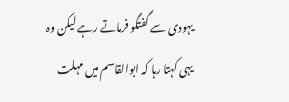یہودی سے گفتگو فرماتے رہے لیکن وہ یہی کہتا رہا کہ ابوالقاسم میں مہلت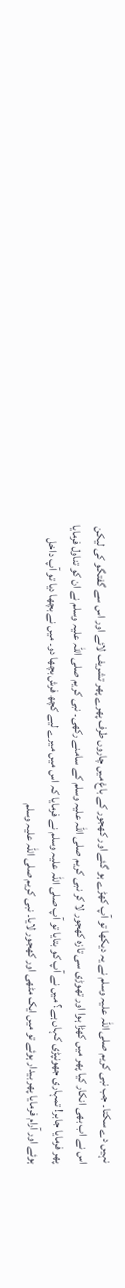نہیں دے سکتا۔ جب نبی کریم صلی اللہ علیہ وسلم نے یہ دیکھا تو آپ کھڑے ہو گئے اور کھجور کے باغ میں چاروں طرف پھرے پھر تشریف لائے اور اس سے گفتگو کی لیکن اس نے اب بھی انکار کیا پھر میں کھڑا ہوا اور تھوڑی سی تازہ کھجور لا کر نبی کریم صلی اللہ علیہ وسلم کے سامنے رکھی۔ نبی کریم صلی اللہ علیہ وسلم نے ان کو تناول فرمایا پھر فرمایا جابر! تمہاری جھونپڑی کہاں ہے؟ میں نے آپ کو بتایا تو آپ صلی اللہ علیہ وسلم نے فرمایا کہ اس میں میرے لیے کچھ فرش بچھا دو۔ میں نے بچھا دیا تو آپ داخل ہوئے اور آرام فرمایا پھر بیدار ہوئے تو میں ایک مٹھی اور کھجور لایا۔ نبی کریم صلی اللہ علیہ وسلم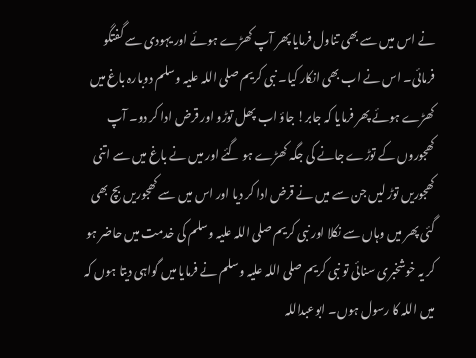نے اس میں سے بھی تناول فرمایا پھر آپ کھڑے ہوئے اور یہودی سے گفتگو فرمائی۔ اس نے اب بھی انکار کیا۔ نبی کریم صلی اللہ علیہ وسلم دوبارہ باغ میں کھڑے ہوئے پھر فرمایا کہ جابر! جاؤ اب پھل توڑو اور قرض ادا کر دو۔ آپ کھجوروں کے توڑے جانے کی جگہ کھڑے ہو گئے اور میں نے باغ میں سے اتنی کھجوریں توڑ لیں جن سے میں نے قرض ادا کر دیا اور اس میں سے کھجوریں بچ بھی گئی پھر میں وہاں سے نکلا اور نبی کریم صلی اللہ علیہ وسلم کی خدمت میں حاضر ہو کر یہ خوشخبری سنائی تو نبی کریم صلی اللہ علیہ وسلم نے فرمایا میں گواہی دیتا ہوں کہ میں اللہ کا رسول ہوں۔ ابوعبداللہ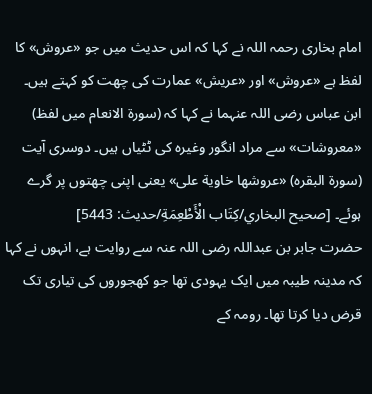امام بخاری رحمہ اللہ نے کہا کہ اس حدیث میں جو «عروش» کا لفظ ہے «عروش» اور «عريش» عمارت کی چھت کو کہتے ہیں۔ ابن عباس رضی اللہ عنہما نے کہا کہ (سورۃ الانعام میں لفظ) «معروشات» سے مراد انگور وغیرہ کی ٹٹیاں ہیں۔ دوسری آیت (سورۃ البقرہ) «عروشها خاویة علی» یعنی اپنی چھتوں پر گرے ہوئے۔ [صحيح البخاري/كِتَاب الْأَطْعِمَةِ/حدیث: 5443]
حضرت جابر بن عبداللہ رضی اللہ عنہ سے روایت ہے، انہوں نے کہا کہ مدینہ طیبہ میں ایک یہودی تھا جو کھجوروں کی تیاری تک قرض دیا کرتا تھا۔ رومہ کے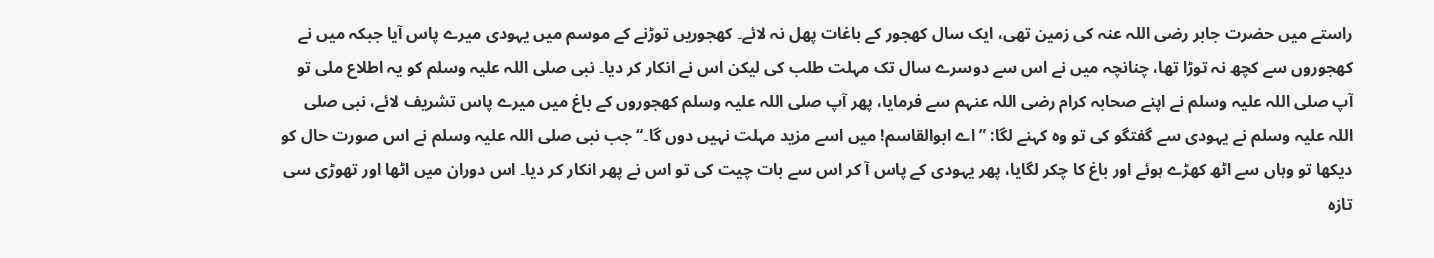راستے میں حضرت جابر رضی اللہ عنہ کی زمین تھی، ایک سال کھجور کے باغات پھل نہ لائے۔ کھجوریں توڑنے کے موسم میں یہودی میرے پاس آیا جبکہ میں نے کھجوروں سے کچھ نہ توڑا تھا، چنانچہ میں نے اس سے دوسرے سال تک مہلت طلب کی لیکن اس نے انکار کر دیا۔ نبی صلی اللہ علیہ وسلم کو یہ اطلاع ملی تو آپ صلی اللہ علیہ وسلم نے اپنے صحابہ کرام رضی اللہ عنہم سے فرمایا، پھر آپ صلی اللہ علیہ وسلم کھجوروں کے باغ میں میرے پاس تشریف لائے، نبی صلی اللہ علیہ وسلم نے یہودی سے گفتگو کی تو وہ کہنے لگا: ”اے ابوالقاسم! میں اسے مزید مہلت نہیں دوں گا۔“ جب نبی صلی اللہ علیہ وسلم نے اس صورت حال کو دیکھا تو وہاں سے اٹھ کھڑے ہوئے اور باغ کا چکر لگایا، پھر یہودی کے پاس آ کر اس سے بات چیت کی تو اس نے پھر انکار کر دیا۔ اس دوران میں اٹھا اور تھوڑی سی تازہ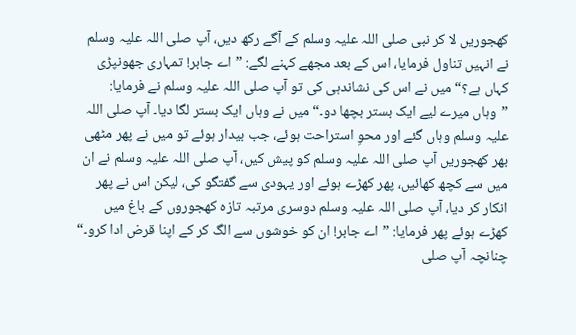کھجوریں لا کر نبی صلی اللہ علیہ وسلم کے آگے رکھ دیں، آپ صلی اللہ علیہ وسلم نے انہیں تناول فرمایا، اس کے بعد مجھے کہنے لگے: ”اے جابر! تمہاری جھونپڑی کہاں ہے؟“ میں نے اس کی نشاندہی کی تو آپ صلی اللہ علیہ وسلم نے فرمایا: ”وہاں میرے لیے ایک بستر بچھا دو۔“ میں نے وہاں ایک بستر لگا دیا۔ آپ صلی اللہ علیہ وسلم وہاں گئے اور محوِ استراحت ہوئے، جب بیدار ہوئے تو میں نے پھر مٹھی بھر کھجوریں آپ صلی اللہ علیہ وسلم کو پیش کیں، آپ صلی اللہ علیہ وسلم نے ان میں سے کچھ کھائیں، پھر کھڑے ہوئے اور یہودی سے گفتگو کی، لیکن اس نے پھر انکار کر دیا، آپ صلی اللہ علیہ وسلم دوسری مرتبہ تازہ کھجوروں کے باغ میں کھڑے ہوئے پھر فرمایا: ”اے جابر! ان کو خوشوں سے الگ کر کے اپنا قرض ادا کرو۔“ چنانچہ آپ صلی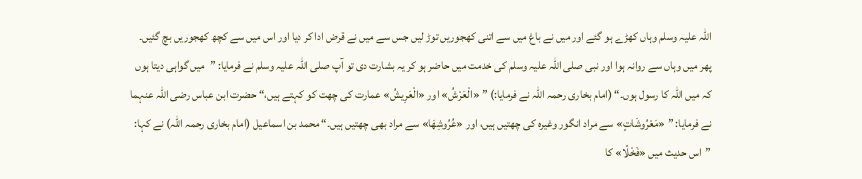اللہ علیہ وسلم وہاں کھڑے ہو گئے اور میں نے باغ میں سے اتنی کھجوریں توڑ لیں جس سے میں نے قرض ادا کر دیا اور اس میں سے کچھ کھجوریں بچ گئیں۔ پھر میں وہاں سے روانہ ہوا اور نبی صلی اللہ علیہ وسلم کی خدمت میں حاضر ہو کر یہ بشارت دی تو آپ صلی اللہ علیہ وسلم نے فرمایا: ”میں گواہی دیتا ہوں کہ میں اللہ کا رسول ہوں۔“ (امام بخاری رحمہ اللہ نے فرمایا:) ” «الْعَرْشُ» اور «الْعَرِيشُ» عمارت کی چھت کو کہتے ہیں،“ حضرت ابن عباس رضی اللہ عنہما نے فرمایا: ” «مَعْرُوشَاتٍ» سے مراد انگور وغیرہ کی چھتیں ہیں، اور «عُرُوشِهَا» سے مراد بھی چھتیں ہیں۔“ محمد بن اسماعیل (امام بخاری رحمہ اللہ) نے کہا: ”اس حدیث میں «فَخْلًا» کا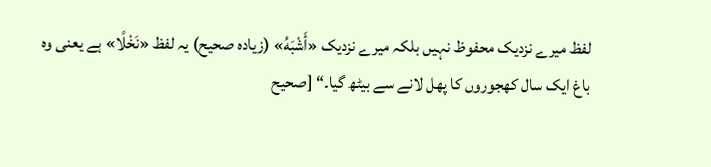لفظ میرے نزدیک محفوظ نہیں بلکہ میرے نزدیک «أَشْبَهُ» (زیادہ صحیح) یہ لفظ «نَخْلًا» ہے یعنی وہ باغ ایک سال کھجوروں کا پھل لانے سے بیٹھ گیا۔“ [صحيح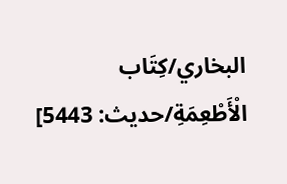البخاري/كِتَاب الْأَطْعِمَةِ/حدیث: 5443]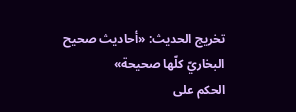تخریج الحدیث: «أحاديث صحيح البخاريّ كلّها صحيحة»
الحكم على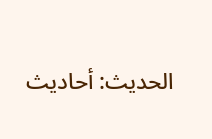الحديث: أحاديث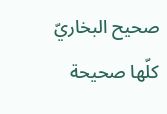صحيح البخاريّ كلّها صحيحة